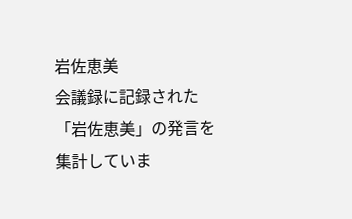岩佐恵美
会議録に記録された「岩佐恵美」の発言を集計していま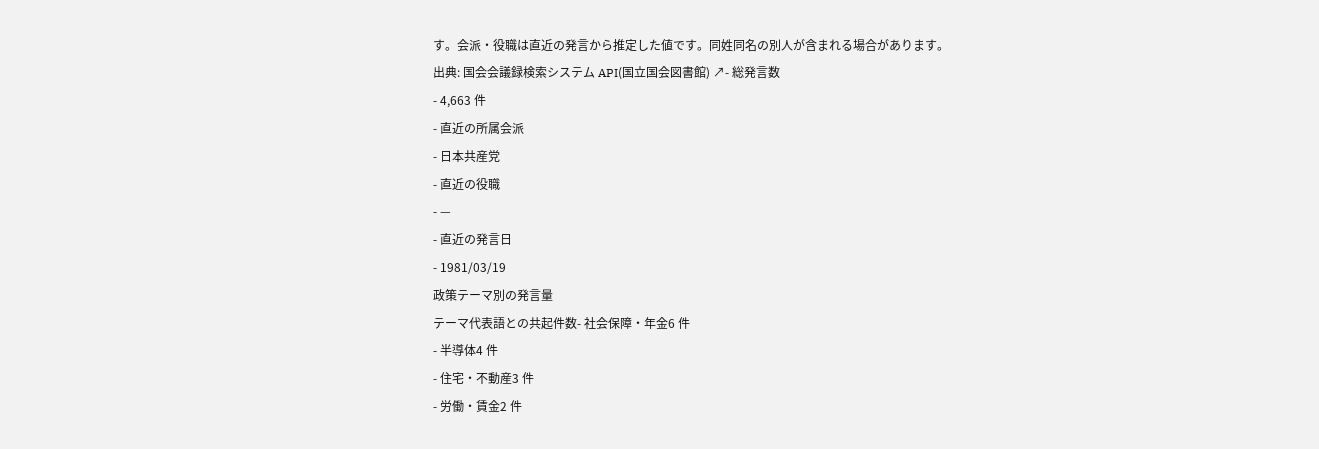す。会派・役職は直近の発言から推定した値です。同姓同名の別人が含まれる場合があります。
出典: 国会会議録検索システム API(国立国会図書館) ↗- 総発言数
- 4,663 件
- 直近の所属会派
- 日本共産党
- 直近の役職
- —
- 直近の発言日
- 1981/03/19
政策テーマ別の発言量
テーマ代表語との共起件数- 社会保障・年金6 件
- 半導体4 件
- 住宅・不動産3 件
- 労働・賃金2 件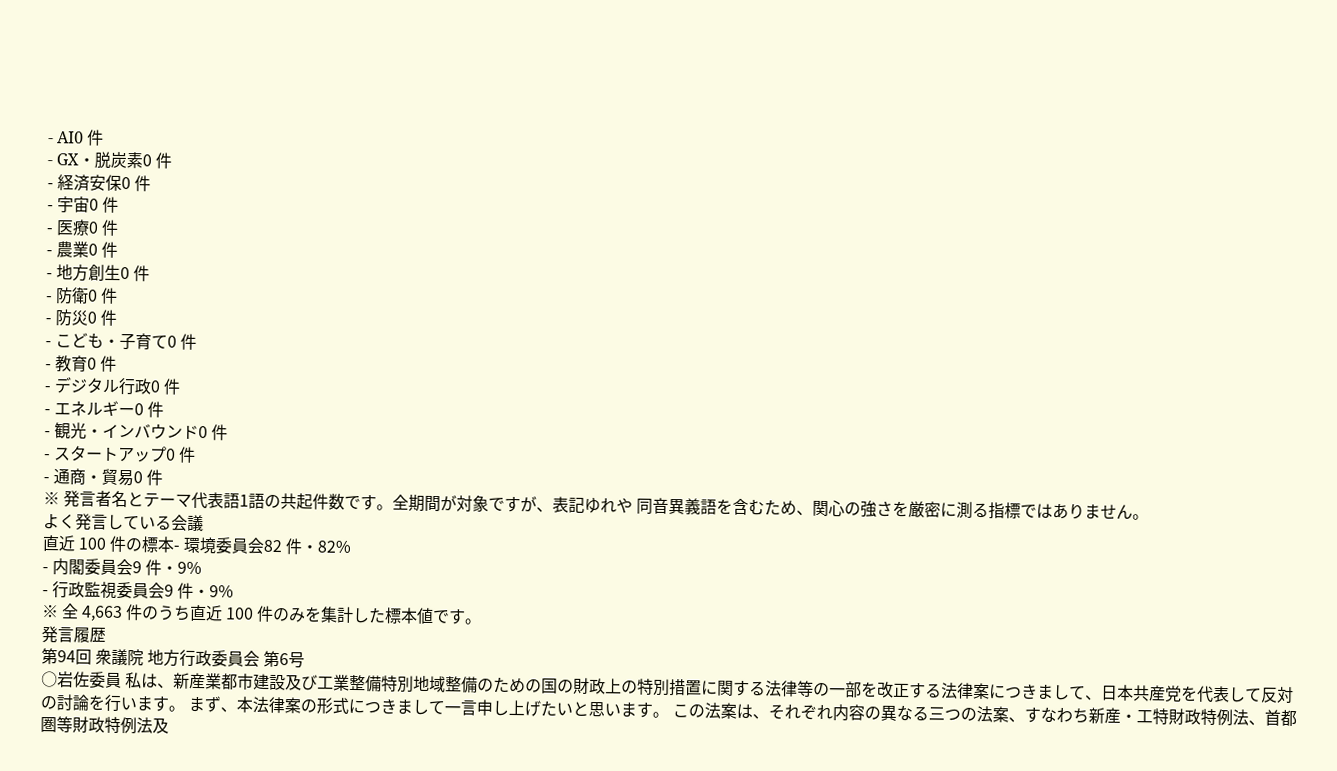- AI0 件
- GX・脱炭素0 件
- 経済安保0 件
- 宇宙0 件
- 医療0 件
- 農業0 件
- 地方創生0 件
- 防衛0 件
- 防災0 件
- こども・子育て0 件
- 教育0 件
- デジタル行政0 件
- エネルギー0 件
- 観光・インバウンド0 件
- スタートアップ0 件
- 通商・貿易0 件
※ 発言者名とテーマ代表語1語の共起件数です。全期間が対象ですが、表記ゆれや 同音異義語を含むため、関心の強さを厳密に測る指標ではありません。
よく発言している会議
直近 100 件の標本- 環境委員会82 件・82%
- 内閣委員会9 件・9%
- 行政監視委員会9 件・9%
※ 全 4,663 件のうち直近 100 件のみを集計した標本値です。
発言履歴
第94回 衆議院 地方行政委員会 第6号
○岩佐委員 私は、新産業都市建設及び工業整備特別地域整備のための国の財政上の特別措置に関する法律等の一部を改正する法律案につきまして、日本共産党を代表して反対の討論を行います。 まず、本法律案の形式につきまして一言申し上げたいと思います。 この法案は、それぞれ内容の異なる三つの法案、すなわち新産・工特財政特例法、首都圏等財政特例法及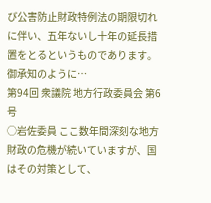び公害防止財政特例法の期限切れに伴い、五年ないし十年の延長措置をとるというものであります。 御承知のように…
第94回 衆議院 地方行政委員会 第6号
○岩佐委員 ここ数年間深刻な地方財政の危機が続いていますが、国はその対策として、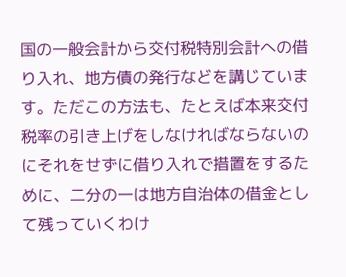国の一般会計から交付税特別会計への借り入れ、地方債の発行などを講じています。ただこの方法も、たとえば本来交付税率の引き上げをしなければならないのにそれをせずに借り入れで措置をするために、二分の一は地方自治体の借金として残っていくわけ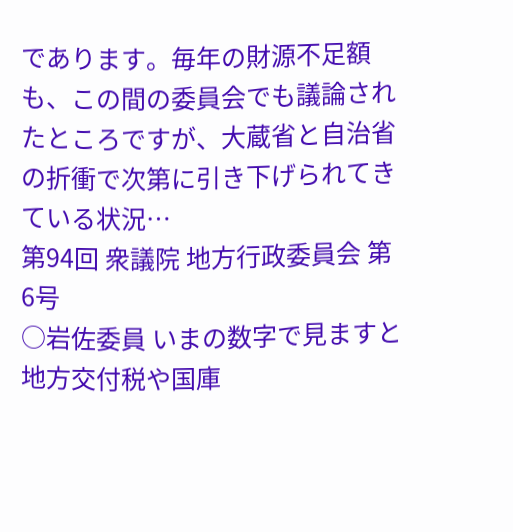であります。毎年の財源不足額も、この間の委員会でも議論されたところですが、大蔵省と自治省の折衝で次第に引き下げられてきている状況…
第94回 衆議院 地方行政委員会 第6号
○岩佐委員 いまの数字で見ますと地方交付税や国庫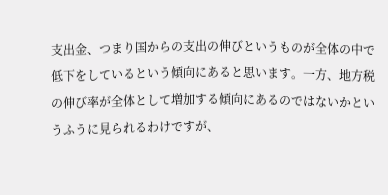支出金、つまり国からの支出の伸びというものが全体の中で低下をしているという傾向にあると思います。一方、地方税の伸び率が全体として増加する傾向にあるのではないかというふうに見られるわけですが、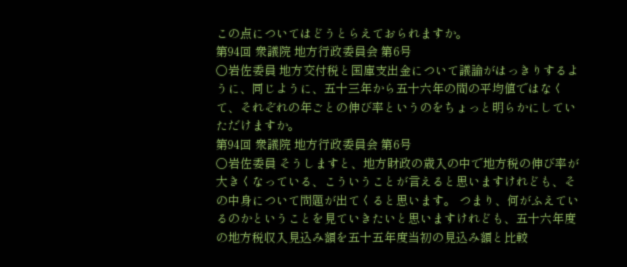この点についてはどうとらえておられますか。
第94回 衆議院 地方行政委員会 第6号
○岩佐委員 地方交付税と国庫支出金について議論がはっきりするように、同じように、五十三年から五十六年の間の平均値ではなくて、それぞれの年ごとの伸び率というのをちょっと明らかにしていただけますか。
第94回 衆議院 地方行政委員会 第6号
○岩佐委員 そうしますと、地方財政の歳入の中で地方税の伸び率が大きくなっている、こういうことが言えると思いますけれども、その中身について問題が出てくると思います。 つまり、何がふえているのかということを見ていきたいと思いますけれども、五十六年度の地方税収入見込み額を五十五年度当初の見込み額と比較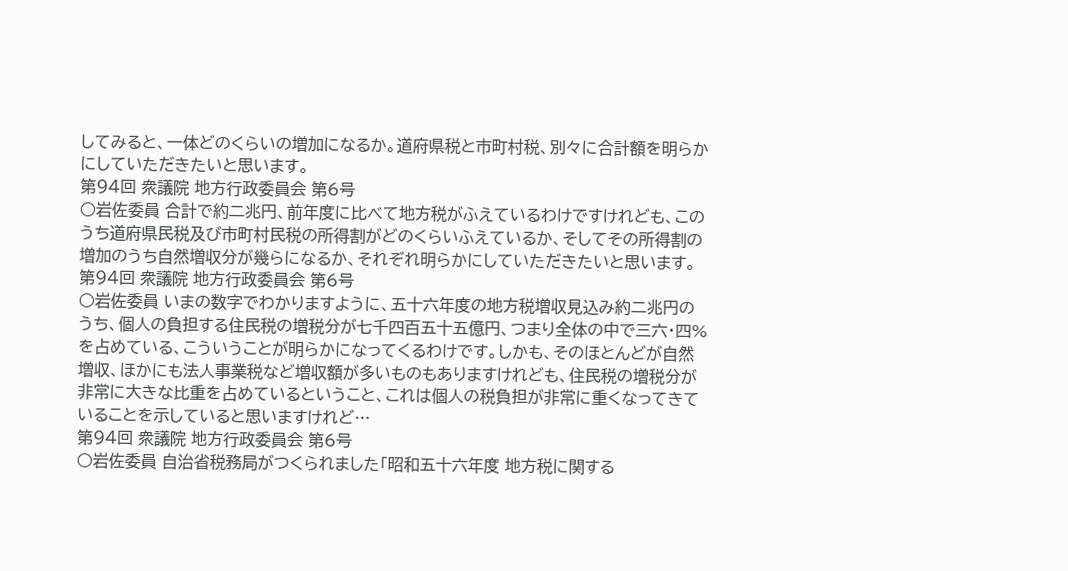してみると、一体どのくらいの増加になるか。道府県税と市町村税、別々に合計額を明らかにしていただきたいと思います。
第94回 衆議院 地方行政委員会 第6号
○岩佐委員 合計で約二兆円、前年度に比べて地方税がふえているわけですけれども、このうち道府県民税及び市町村民税の所得割がどのくらいふえているか、そしてその所得割の増加のうち自然増収分が幾らになるか、それぞれ明らかにしていただきたいと思います。
第94回 衆議院 地方行政委員会 第6号
○岩佐委員 いまの数字でわかりますように、五十六年度の地方税増収見込み約二兆円のうち、個人の負担する住民税の増税分が七千四百五十五億円、つまり全体の中で三六・四%を占めている、こういうことが明らかになってくるわけです。しかも、そのほとんどが自然増収、ほかにも法人事業税など増収額が多いものもありますけれども、住民税の増税分が非常に大きな比重を占めているということ、これは個人の税負担が非常に重くなってきていることを示していると思いますけれど…
第94回 衆議院 地方行政委員会 第6号
○岩佐委員 自治省税務局がつくられました「昭和五十六年度 地方税に関する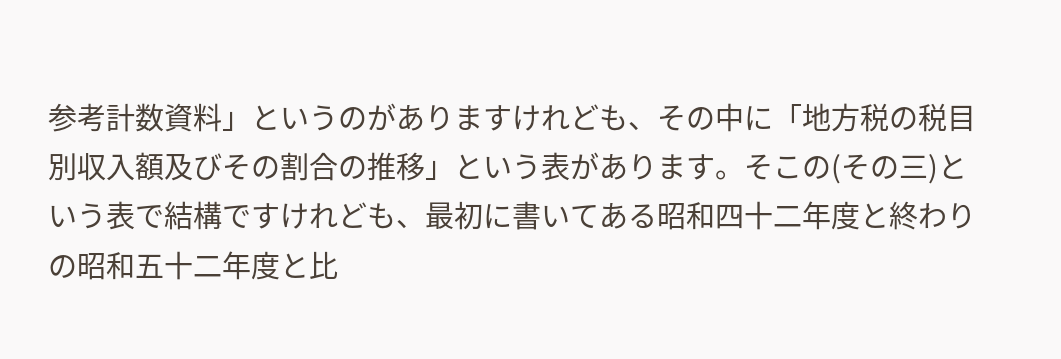参考計数資料」というのがありますけれども、その中に「地方税の税目別収入額及びその割合の推移」という表があります。そこの(その三)という表で結構ですけれども、最初に書いてある昭和四十二年度と終わりの昭和五十二年度と比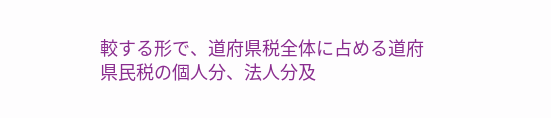較する形で、道府県税全体に占める道府県民税の個人分、法人分及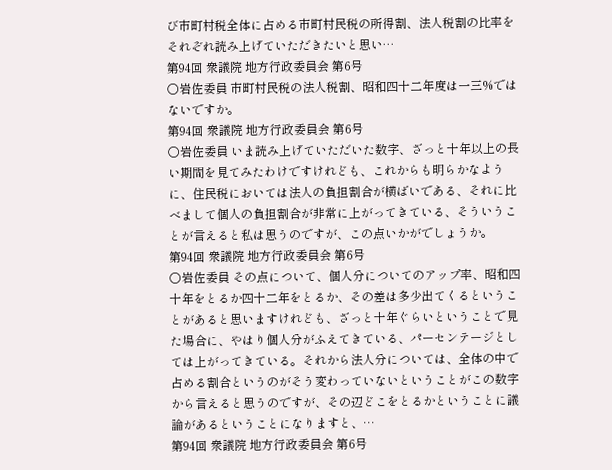び市町村税全体に占める市町村民税の所得割、法人税割の比率をそれぞれ読み上げていただきたいと思い…
第94回 衆議院 地方行政委員会 第6号
○岩佐委員 市町村民税の法人税割、昭和四十二年度は一三%ではないですか。
第94回 衆議院 地方行政委員会 第6号
○岩佐委員 いま読み上げていただいた数字、ざっと十年以上の長い期間を見てみたわけですけれども、これからも明らかなように、住民税においては法人の負担割合が横ばいである、それに比べまして個人の負担割合が非常に上がってきている、そういうことが言えると私は思うのですが、この点いかがでしょうか。
第94回 衆議院 地方行政委員会 第6号
○岩佐委員 その点について、個人分についてのアップ率、昭和四十年をとるか四十二年をとるか、その差は多少出てくるということがあると思いますけれども、ざっと十年ぐらいということで見た場合に、やはり個人分がふえてきている、パーセンテージとしては上がってきている。それから法人分については、全体の中で占める割合というのがそう変わっていないということがこの数字から言えると思うのですが、その辺どこをとるかということに議論があるということになりますと、…
第94回 衆議院 地方行政委員会 第6号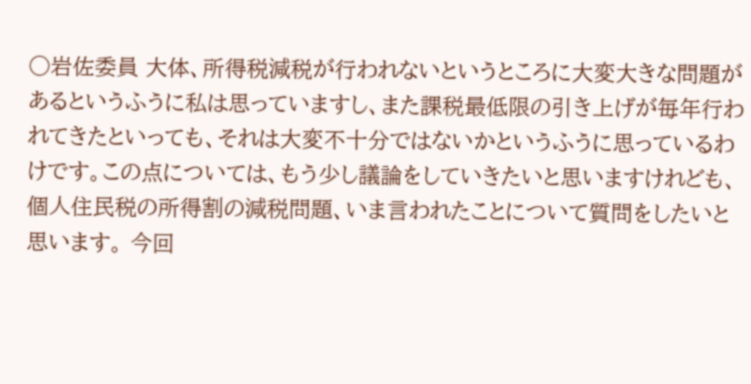○岩佐委員 大体、所得税減税が行われないというところに大変大きな問題があるというふうに私は思っていますし、また課税最低限の引き上げが毎年行われてきたといっても、それは大変不十分ではないかというふうに思っているわけです。この点については、もう少し議論をしていきたいと思いますけれども、個人住民税の所得割の減税問題、いま言われたことについて質問をしたいと思います。 今回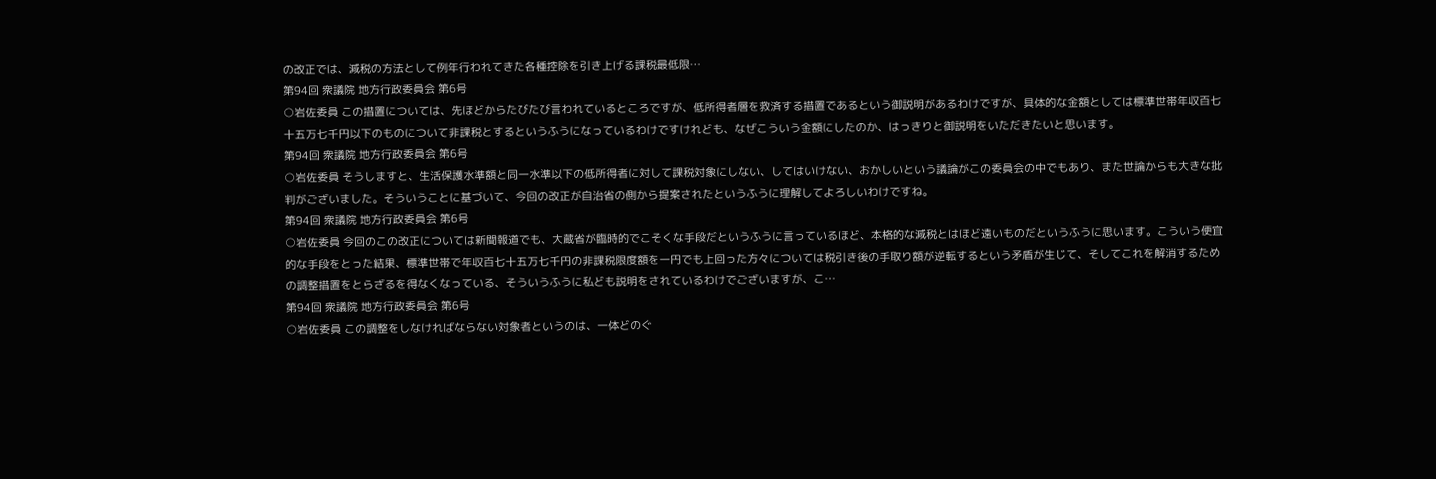の改正では、減税の方法として例年行われてきた各種控除を引き上げる課税最低限…
第94回 衆議院 地方行政委員会 第6号
○岩佐委員 この措置については、先ほどからたびたび言われているところですが、低所得者層を救済する措置であるという御説明があるわけですが、具体的な金額としては標準世帯年収百七十五万七千円以下のものについて非課税とするというふうになっているわけですけれども、なぜこういう金額にしたのか、はっきりと御説明をいただきたいと思います。
第94回 衆議院 地方行政委員会 第6号
○岩佐委員 そうしますと、生活保護水準額と同一水準以下の低所得者に対して課税対象にしない、してはいけない、おかしいという議論がこの委員会の中でもあり、また世論からも大きな批判がございました。そういうことに基づいて、今回の改正が自治省の側から提案されたというふうに理解してよろしいわけですね。
第94回 衆議院 地方行政委員会 第6号
○岩佐委員 今回のこの改正については新聞報道でも、大蔵省が臨時的でこそくな手段だというふうに言っているほど、本格的な減税とはほど遠いものだというふうに思います。こういう便宜的な手段をとった結果、標準世帯で年収百七十五万七千円の非課税限度額を一円でも上回った方々については税引き後の手取り額が逆転するという矛盾が生じて、そしてこれを解消するための調整措置をとらざるを得なくなっている、そういうふうに私ども説明をされているわけでございますが、こ…
第94回 衆議院 地方行政委員会 第6号
○岩佐委員 この調整をしなければならない対象者というのは、一体どのぐ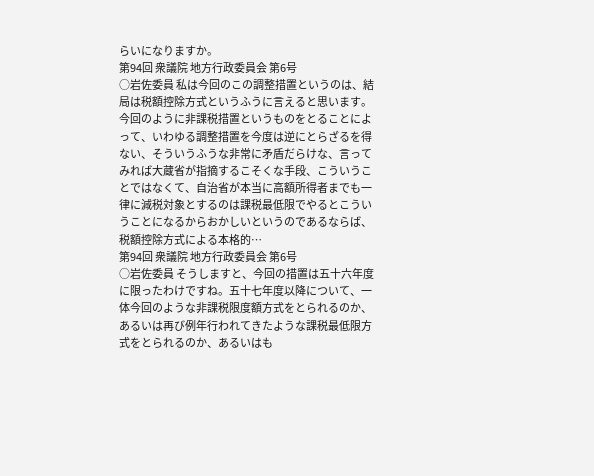らいになりますか。
第94回 衆議院 地方行政委員会 第6号
○岩佐委員 私は今回のこの調整措置というのは、結局は税額控除方式というふうに言えると思います。今回のように非課税措置というものをとることによって、いわゆる調整措置を今度は逆にとらざるを得ない、そういうふうな非常に矛盾だらけな、言ってみれば大蔵省が指摘するこそくな手段、こういうことではなくて、自治省が本当に高額所得者までも一律に減税対象とするのは課税最低限でやるとこういうことになるからおかしいというのであるならば、税額控除方式による本格的…
第94回 衆議院 地方行政委員会 第6号
○岩佐委員 そうしますと、今回の措置は五十六年度に限ったわけですね。五十七年度以降について、一体今回のような非課税限度額方式をとられるのか、あるいは再び例年行われてきたような課税最低限方式をとられるのか、あるいはも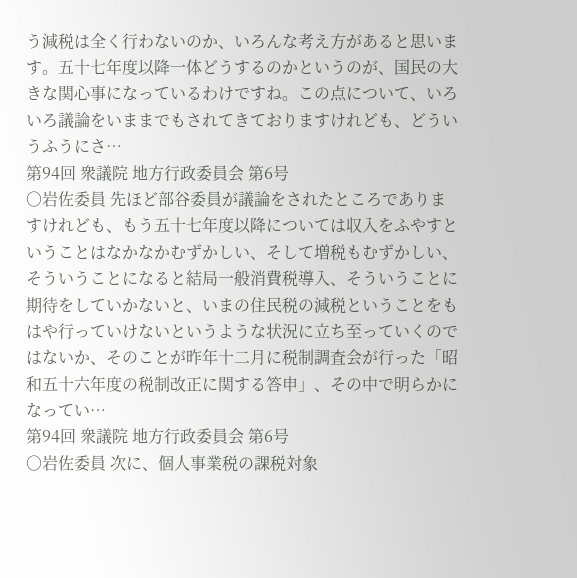う減税は全く行わないのか、いろんな考え方があると思います。五十七年度以降一体どうするのかというのが、国民の大きな関心事になっているわけですね。この点について、いろいろ議論をいままでもされてきておりますけれども、どういうふうにさ…
第94回 衆議院 地方行政委員会 第6号
○岩佐委員 先ほど部谷委員が議論をされたところでありますけれども、もう五十七年度以降については収入をふやすということはなかなかむずかしい、そして増税もむずかしい、そういうことになると結局一般消費税導入、そういうことに期待をしていかないと、いまの住民税の減税ということをもはや行っていけないというような状況に立ち至っていくのではないか、そのことが昨年十二月に税制調査会が行った「昭和五十六年度の税制改正に関する答申」、その中で明らかになってい…
第94回 衆議院 地方行政委員会 第6号
○岩佐委員 次に、個人事業税の課税対象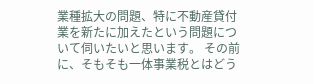業種拡大の問題、特に不動産貸付業を新たに加えたという問題について伺いたいと思います。 その前に、そもそも一体事業税とはどう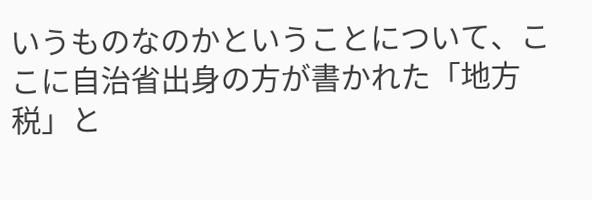いうものなのかということについて、ここに自治省出身の方が書かれた「地方税」と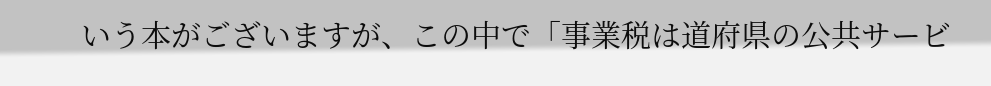いう本がございますが、この中で「事業税は道府県の公共サービ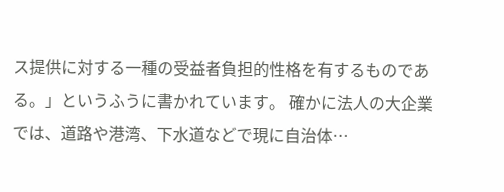ス提供に対する一種の受益者負担的性格を有するものである。」というふうに書かれています。 確かに法人の大企業では、道路や港湾、下水道などで現に自治体…